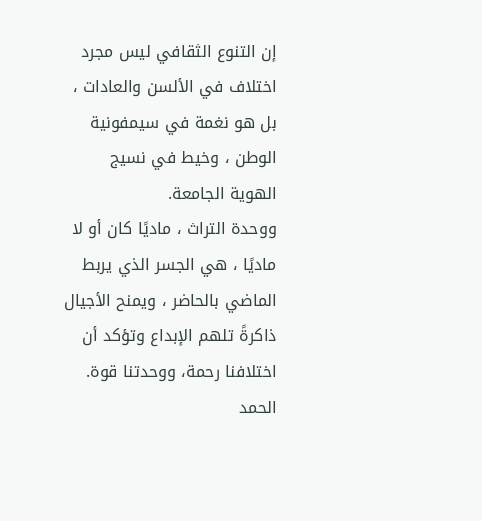إن التنوع الثقافي ليس مجرد اختلاف في الألسن والعادات ، بل هو نغمة في سيمفونية الوطن ، وخيط في نسيج الهوية الجامعة.
ووحدة التراث ، ماديًا كان أو لا ماديًا ، هي الجسر الذي يربط الماضي بالحاضر ، ويمنح الأجيال ذاكرةً تلهم الإبداع وتؤكد أن اختلافنا رحمة، ووحدتنا قوة.
الحمد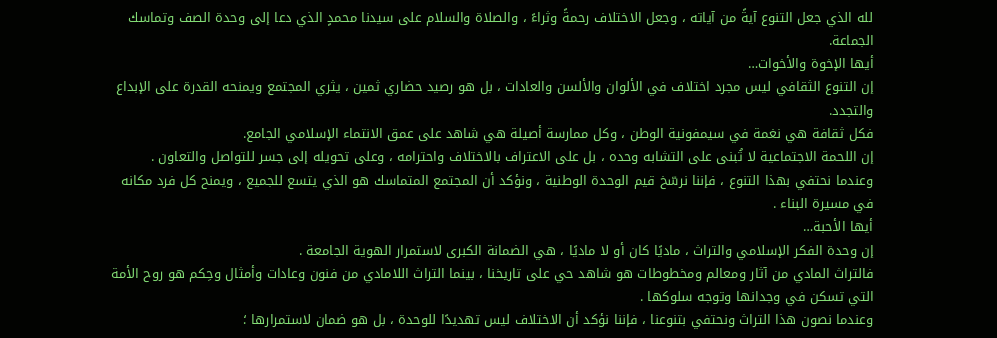لله الذي جعل التنوع آيةً من آياته ، وجعل الاختلاف رحمةً وثراءً ، والصلاة والسلام على سيدنا محمدٍ الذي دعا إلى وحدة الصف وتماسك الجماعة.
أيها الإخوة والأخوات…
إن التنوع الثقافي ليس مجرد اختلاف في الألوان والألسن والعادات ، بل هو رصيد حضاري ثمين ، يثري المجتمع ويمنحه القدرة على الإبداع والتجدد.
فكل ثقافة هي نغمة في سيمفونية الوطن ، وكل ممارسة أصيلة هي شاهد على عمق الانتماء الإسلامي الجامع.
إن اللحمة الاجتماعية لا تُبنى على التشابه وحده ، بل على الاعتراف بالاختلاف واحترامه ، وعلى تحويله إلى جسر للتواصل والتعاون .
وعندما نحتفي بهذا التنوع ، فإننا نرسّخ قيم الوحدة الوطنية ، ونؤكد أن المجتمع المتماسك هو الذي يتسع للجميع ، ويمنح كل فرد مكانه في مسيرة البناء .
أيها الأحبة…
إن وحدة الفكر الإسلامي والتراث ، ماديًا كان أو لا ماديًا ، هي الضمانة الكبرى لاستمرار الهوية الجامعة .
فالتراث المادي من آثار ومعالم ومخطوطات هو شاهد حي على تاريخنا ، بينما التراث اللامادي من فنون وعادات وأمثال وحِكم هو روح الأمة التي تسكن في وجدانها وتوجه سلوكها .
وعندما نصون هذا التراث ونحتفي بتنوعنا ، فإننا نؤكد أن الاختلاف ليس تهديدًا للوحدة ، بل هو ضمان لاستمرارها ؛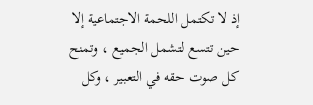إذ لا تكتمل اللحمة الاجتماعية إلا حين تتسع لتشمل الجميع ، وتمنح كل صوت حقه في التعبير ، وكل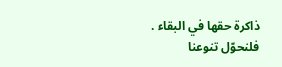ذاكرة حقها في البقاء .
فلنحوّل تنوعنا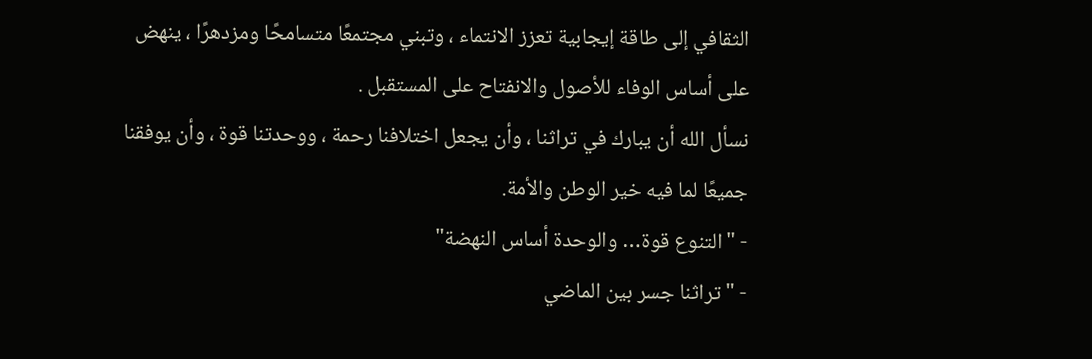الثقافي إلى طاقة إيجابية تعزز الانتماء ، وتبني مجتمعًا متسامحًا ومزدهرًا ، ينهض على أساس الوفاء للأصول والانفتاح على المستقبل .
نسأل الله أن يبارك في تراثنا ، وأن يجعل اختلافنا رحمة ، ووحدتنا قوة ، وأن يوفقنا جميعًا لما فيه خير الوطن والأمة.
- "التنوع قوة… والوحدة أساس النهضة"
- "تراثنا جسر بين الماضي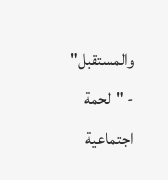والمستقبل"
- "لحمة اجتماعية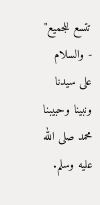تتسع للجميع"
- والسلام على سيدنا ونبينا وحبيبنا محمد صلى الله عليه وسلم.